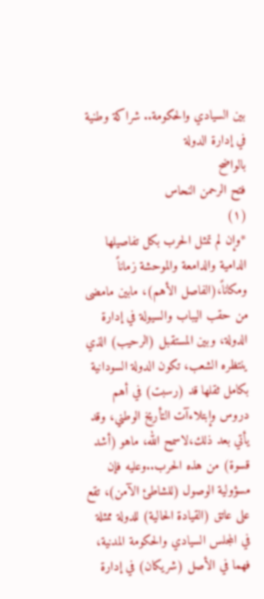بين السيادي والحكومة.. شراكة وطنية في إدارة الدولة
بالواضح
فتح الرحمن النحاس
(١)
*وإن لم تمثل الحرب بكل تفاصيلها الدامية والدامعة والموحشة زماناً ومكاناً،(الفاصل الأهم)، مابين مامضى من حقب اليباب والسيولة في إدارة الدولة، وبين المستقبل (الرحيب) الذي ينتظره الشعب، تكون الدولة السودانية بكامل ثقلها قد (رسبت) في أهم دروس وإبتلاءآت التأريخ الوطني، وقد يأتي بعد ذلك،لاسمح الله، ماهو (أشد قسوة) من هذه الحرب..وعليه فإن مسؤولية الوصول (للشاطئ الآمن)، تقع على عاتق (القيادة الحالية) للدولة ممثلة في المجلس السيادي والحكومة المدنية، فهما في الأصل (شريكان) في إدارة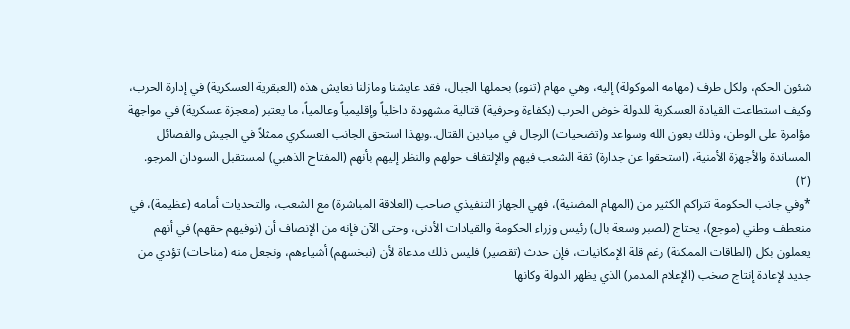شئون الحكم، ولكل طرف (مهامه الموكولة) إليه، وهي مهام (تنوء) بحملها الجبال، فقد عايشنا ومازلنا نعايش هذه (العبقرية العسكرية) في إدارة الحرب، وكيف استطاعت القيادة العسكرية للدولة خوض الحرب (بكفاءة وحرفية) قتالية مشهودة داخلياً وإقليمياً وعالمياً، ما يعتبر (معجزة عسكرية) في مواجهة مؤامرة على الوطن، وذلك بعون الله وسواعد و(تضحيات) الرجال في ميادين القتال..وبهذا استحق الجانب العسكري ممثلاً في الجيش والفصائل المساندة والأجهزة الأمنية، (استحقوا عن جدارة) ثقة الشعب فيهم والإلتفاف حولهم والنظر إليهم بأنهم (المفتاح الذهبي) لمستقبل السودان المرجو.
(٢)
*وفي جانب الحكومة تتراكم الكثير من (المهام المضنية)، فهي الجهاز التنفيذي صاحب (العلاقة المباشرة) مع الشعب، والتحديات أمامه (عظيمة)، في منعطف وطني (موجع)، يحتاج (لصبر وسعة بال) رئيس وزراء الحكومة والقيادات الأدنى، وحتى الآن فإنه من الإنصاف أن (نوفيهم حقهم) في أنهم يعملون بكل (الطاقات الممكنة) رغم قلة الإمكانيات، فإن حدث (تقصير) فليس ذلك مدعاة لأن (نبخسهم) أشياءهم، ونجعل منه (مناحات) تؤدي من جديد لإعادة إنتاج صخب (الإعلام المدمر) الذي يظهر الدولة وكانها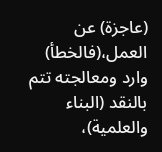(عاجزة) عن العمل،(فالخطأ) وارد ومعالجته تتم بالنقد (البناء والعلمية)،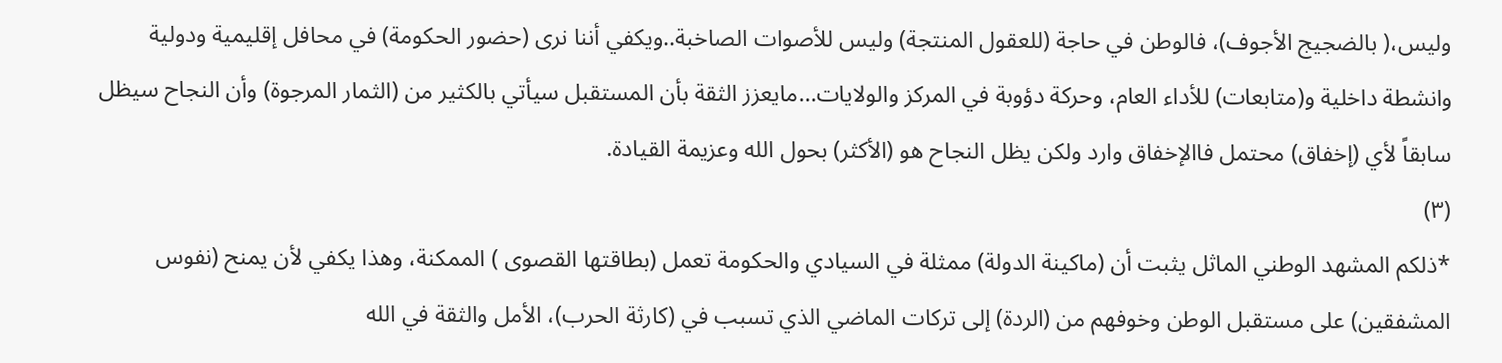وليس،( بالضجيج الأجوف)، فالوطن في حاجة (للعقول المنتجة) وليس للأصوات الصاخبة..ويكفي أننا نرى (حضور الحكومة) في محافل إقليمية ودولية وانشطة داخلية و(متابعات) للأداء العام، وحركة دؤوبة في المركز والولايات…مايعزز الثقة بأن المستقبل سيأتي بالكثير من (الثمار المرجوة) وأن النجاح سيظل سابقاً لأي (إخفاق) محتمل فاالإخفاق وارد ولكن يظل النجاح هو (الأكثر) بحول الله وعزيمة القيادة.
(٣)
*ذلكم المشهد الوطني الماثل يثبت أن (ماكينة الدولة) ممثلة في السيادي والحكومة تعمل (بطاقتها القصوى ) الممكنة، وهذا يكفي لأن يمنح (نفوس المشفقين) على مستقبل الوطن وخوفهم من (الردة) إلى تركات الماضي الذي تسبب في (كارثة الحرب)، الأمل والثقة في الله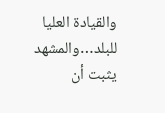والقيادة العليا للبلد…والمشهد يثبت أن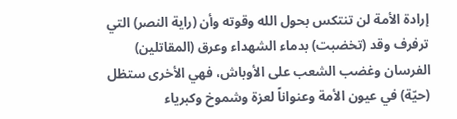إرادة الأمة لن تنتكس بحول الله وقوته وأن (راية النصر) التي ترفرف وقد (تخضبت) بدماء الشهداء وعرق (المقاتلين) الفرسان وغضب الشعب على الأوباش، فهي الأخرى ستظل (حيّة) في عيون الأمة وعنواناً لعزة وشموخ وكبرياء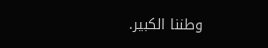وطننا الكبير.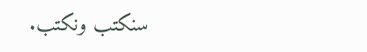سنكتب ونكتب.